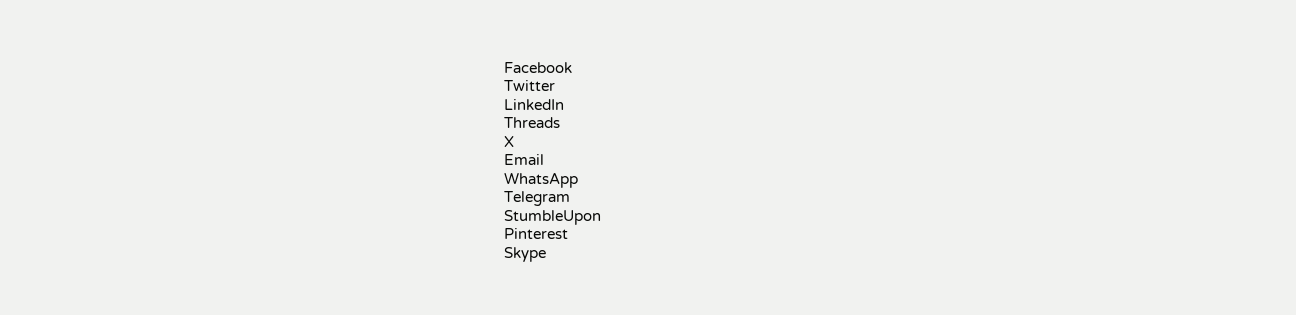Facebook
Twitter
LinkedIn
Threads
X
Email
WhatsApp
Telegram
StumbleUpon
Pinterest
Skype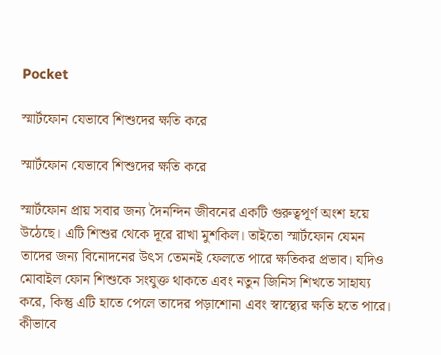Pocket

স্মার্টফোন যেভাবে শিশুদের ক্ষতি করে

স্মার্টফোন যেভাবে শিশুদের ক্ষতি করে

স্মার্টফোন প্রায় সবার জন্য দৈনন্দিন জীবনের একটি গুরুত্বপূর্ণ অংশ হয়ে উঠেছে। এটি শিশুর থেকে দূরে রাখা মুশকিল। তাইতো স্মার্টফোন যেমন তাদের জন্য বিনোদনের উৎস তেমনই ফেলতে পারে ক্ষতিকর প্রভাব। যদিও মোবাইল ফোন শিশুকে সংযুক্ত থাকতে এবং নতুন জিনিস শিখতে সাহায্য করে, কিন্তু এটি হাতে পেলে তাদের পড়াশোনা এবং স্বাস্থ্যের ক্ষতি হতে পারে। কীভাবে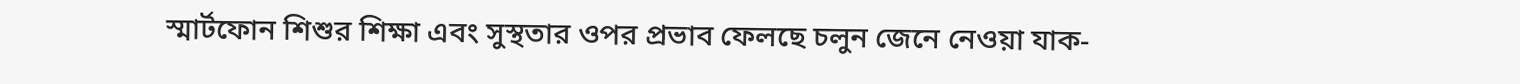স্মার্টফোন শিশুর শিক্ষা এবং সুস্থতার ওপর প্রভাব ফেলছে চলুন জেনে নেওয়া যাক-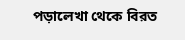পড়ালেখা থেকে বিরত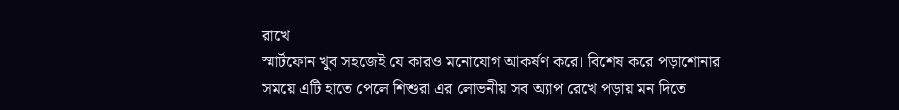রাখে
স্মার্টফোন খুব সহজেই যে কারও মনোযোগ আকর্ষণ করে। বিশেষ করে পড়াশোনার সময়ে এটি হাতে পেলে শিশুরা এর লোভনীয় সব অ্যাপ রেখে পড়ায় মন দিতে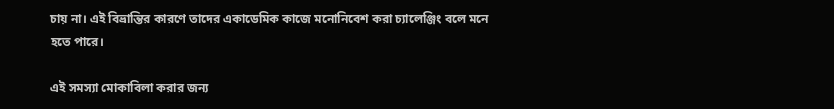চায় না। এই বিভ্রান্তির কারণে তাদের একাডেমিক কাজে মনোনিবেশ করা চ্যালেঞ্জিং বলে মনে হতে পারে।

এই সমস্যা মোকাবিলা করার জন্য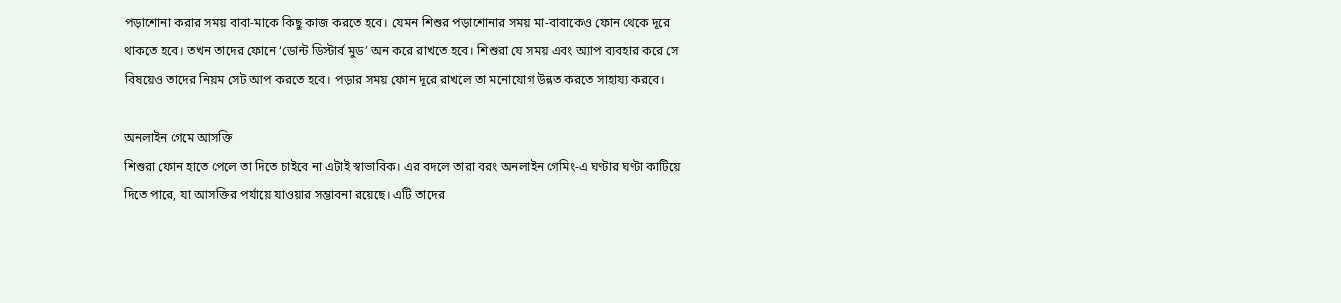পড়াশোনা করার সময় বাবা-মাকে কিছু কাজ করতে হবে। যেমন শিশুর পড়াশোনার সময় মা-বাবাকেও ফোন থেকে দূরে থাকতে হবে। তখন তাদের ফোনে ‌‘ডোন্ট ডিস্টার্ব মুড’ অন করে রাখতে হবে। শিশুরা যে সময় এবং অ্যাপ ব্যবহার করে সে বিষয়েও তাদের নিয়ম সেট আপ করতে হবে। পড়ার সময় ফোন দূরে রাখলে তা মনোযোগ উন্নত করতে সাহায্য করবে।

অনলাইন গেমে আসক্তি
শিশুরা ফোন হাতে পেলে তা দিতে চাইবে না এটাই স্বাভাবিক। এর বদলে তারা বরং অনলাইন গেমিং-এ ঘণ্টার ঘণ্টা কাটিয়ে দিতে পারে, যা আসক্তির পর্যায়ে যাওয়ার সম্ভাবনা রয়েছে। এটি তাদের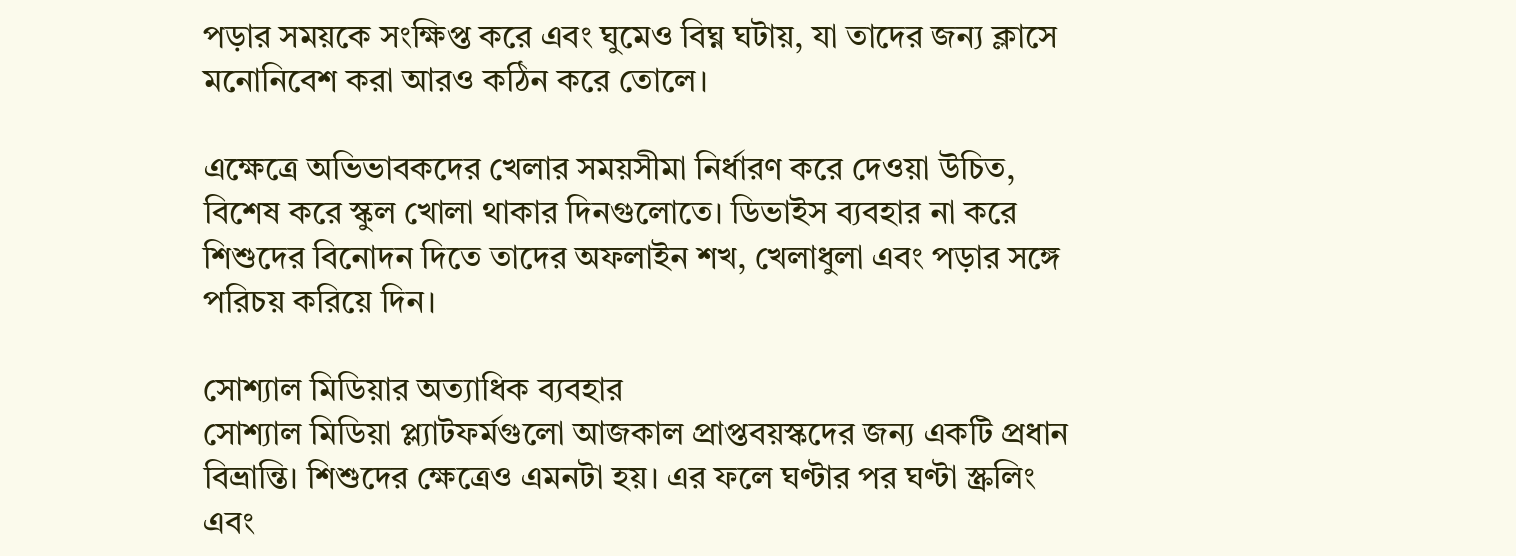পড়ার সময়কে সংক্ষিপ্ত করে এবং ঘুমেও বিঘ্ন ঘটায়, যা তাদের জন্য ক্লাসে মনোনিবেশ করা আরও কঠিন করে তোলে।

এক্ষেত্রে অভিভাবকদের খেলার সময়সীমা নির্ধারণ করে দেওয়া উচিত, বিশেষ করে স্কুল খোলা থাকার দিনগুলোতে। ডিভাইস ব্যবহার না করে শিশুদের বিনোদন দিতে তাদের অফলাইন শখ, খেলাধুলা এবং পড়ার সঙ্গে পরিচয় করিয়ে দিন।

সোশ্যাল মিডিয়ার অত্যাধিক ব্যবহার
সোশ্যাল মিডিয়া প্ল্যাটফর্মগুলো আজকাল প্রাপ্তবয়স্কদের জন্য একটি প্রধান বিভ্রান্তি। শিশুদের ক্ষেত্রেও এমনটা হয়। এর ফলে ঘণ্টার পর ঘণ্টা স্ক্রলিং এবং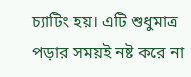চ্যাটিং হয়। এটি শুধুমাত্র পড়ার সময়ই নষ্ট করে না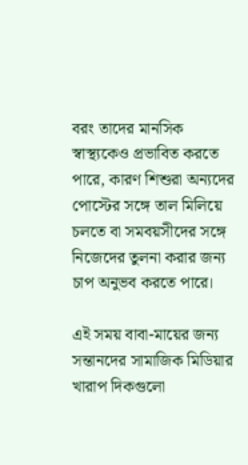বরং তাদের মানসিক স্বাস্থ্যকেও প্রভাবিত করতে পারে, কারণ শিশুরা অন্যদের পোস্টের সঙ্গে তাল মিলিয়ে চলতে বা সমবয়সীদের সঙ্গে নিজেদের তুলনা করার জন্য চাপ অনুভব করতে পারে।

এই সময় বাবা-মায়ের জন্য সন্তানদের সামাজিক মিডিয়ার খারাপ দিকগুলো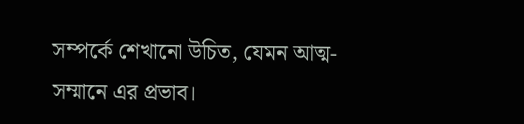সম্পর্কে শেখানো উচিত, যেমন আত্ম-সম্মানে এর প্রভাব।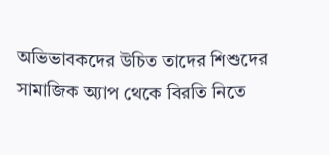অভিভাবকদের উচিত তাদের শিশুদের সামাজিক অ্যাপ থেকে বিরতি নিতে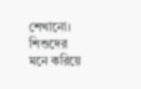শেখানো। শিশুদের মনে করিয়ে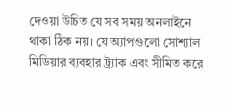দেওয়া উচিত যে সব সময় অনলাইনে থাকা ঠিক নয়। যে অ্যাপগুলো সোশ্যাল মিডিয়ার ব্যবহার ট্র্যাক এবং সীমিত করে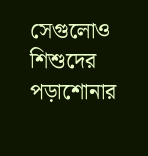সেগুলোও শিশুদের পড়াশোনার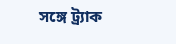সঙ্গে ট্র্যাক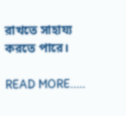রাখতে সাহায্য করতে পারে।

READ MORE.....